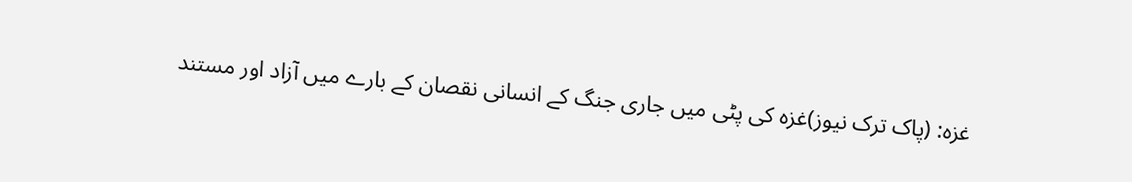غزہ: (پاک ترک نیوز)غزہ کی پٹی میں جاری جنگ کے انسانی نقصان کے بارے میں آزاد اور مستند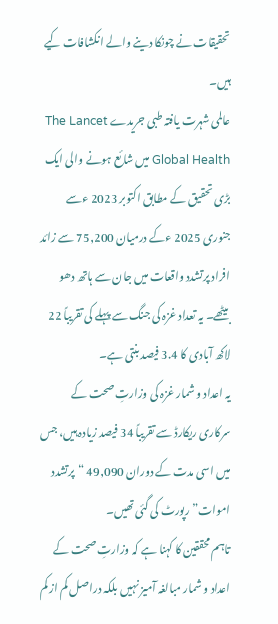تحقیقات نے چونکا دینے والے انکشافات کیے ہیں۔
عالمی شہرت یافتہ طبی جریدے The Lancet Global Health میں شائع ہونے والی ایک بڑی تحقیق کے مطابق اکتوبر 2023 ءسے جنوری 2025 ءکے درمیان 75,200 سے زائد افراد پرتشدد واقعات میں جان سے ہاتھ دھو بیٹھے۔ یہ تعداد غزہ کی جنگ سے پہلے کی تقریباً 22 لاکھ آبادی کا 3.4 فیصد بنتی ہے۔
یہ اعداد و شمار غزہ کی وزارتِ صحت کے سرکاری ریکارڈ سے تقریباً 34 فیصد زیادہ ہیں، جس میں اسی مدت کے دوران 49,090 “پرتشدد اموات” رپورٹ کی گئی تھیں۔
تاہم محققین کا کہنا ہے کہ وزارتِ صحت کے اعداد و شمار مبالغہ آمیز نہیں بلکہ دراصل کم از کم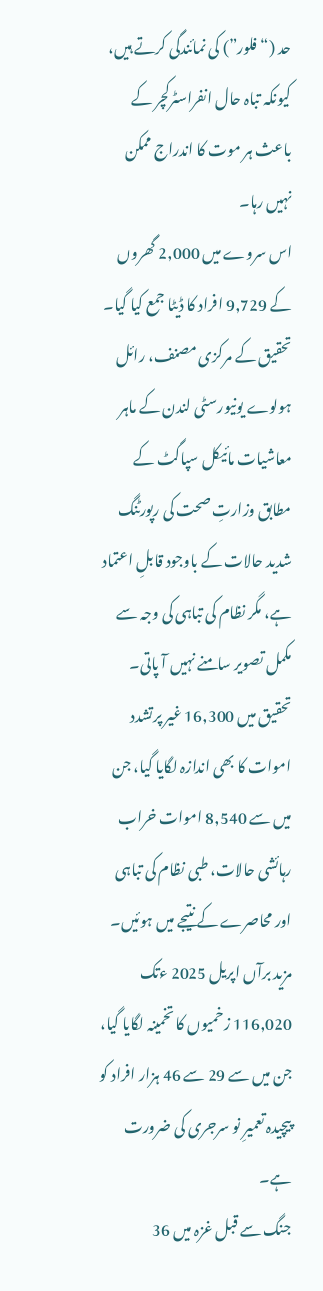حد (“فلور”) کی نمائندگی کرتے ہیں، کیونکہ تباہ حال انفراسٹرکچر کے باعث ہر موت کا اندراج ممکن نہیں رہا۔
اس سروے میں 2,000 گھروں کے 9,729 افراد کا ڈیٹا جمع کیا گیا۔ تحقیق کے مرکزی مصنف، رائل ہولوے یونیورسٹی لندن کے ماہر معاشیات مائیکل سپاگٹ کے مطابق وزارتِ صحت کی رپورٹنگ شدید حالات کے باوجود قابلِ اعتماد ہے، مگر نظام کی تباہی کی وجہ سے مکمل تصویر سامنے نہیں آ پاتی۔
تحقیق میں 16,300 غیر پرتشدد اموات کا بھی اندازہ لگایا گیا، جن میں سے 8,540 اموات خراب رہائشی حالات، طبی نظام کی تباہی اور محاصرے کے نتیجے میں ہوئیں۔
مزید برآں اپریل 2025 ءتک 116,020 زخمیوں کا تخمینہ لگایا گیا، جن میں سے 29 سے 46 ہزار افراد کو پیچیدہ تعمیرِ نو سرجری کی ضرورت ہے۔
جنگ سے قبل غزہ میں 36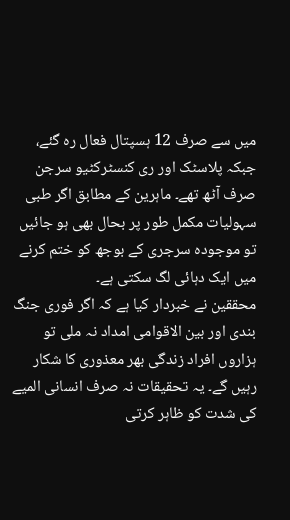میں سے صرف 12 ہسپتال فعال رہ گئے، جبکہ پلاسٹک اور ری کنسٹرکٹیو سرجن صرف آٹھ تھے۔ ماہرین کے مطابق اگر طبی سہولیات مکمل طور پر بحال بھی ہو جائیں تو موجودہ سرجری کے بوجھ کو ختم کرنے میں ایک دہائی لگ سکتی ہے۔
محققین نے خبردار کیا ہے کہ اگر فوری جنگ بندی اور بین الاقوامی امداد نہ ملی تو ہزاروں افراد زندگی بھر معذوری کا شکار رہیں گے۔ یہ تحقیقات نہ صرف انسانی المیے کی شدت کو ظاہر کرتی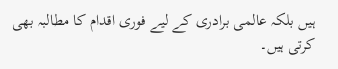ہیں بلکہ عالمی برادری کے لیے فوری اقدام کا مطالبہ بھی کرتی ہیں۔